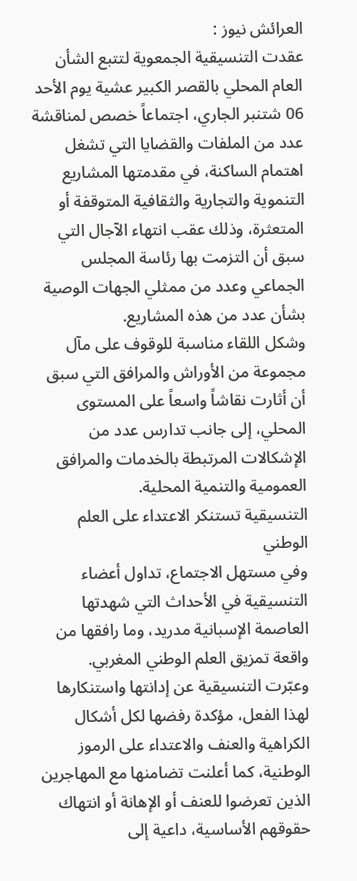العرائش نيوز :
عقدت التنسيقية الجمعوية لتتبع الشأن العام المحلي بالقصر الكبير عشية يوم الأحد 06 شتنبر الجاري، اجتماعاً خصص لمناقشة عدد من الملفات والقضايا التي تشغل اهتمام الساكنة، في مقدمتها المشاريع التنموية والتجارية والثقافية المتوقفة أو المتعثرة، وذلك عقب انتهاء الآجال التي سبق أن التزمت بها رئاسة المجلس الجماعي وعدد من ممثلي الجهات الوصية بشأن عدد من هذه المشاريع.
وشكل اللقاء مناسبة للوقوف على مآل مجموعة من الأوراش والمرافق التي سبق أن أثارت نقاشاً واسعاً على المستوى المحلي، إلى جانب تدارس عدد من الإشكالات المرتبطة بالخدمات والمرافق العمومية والتنمية المحلية.
التنسيقية تستنكر الاعتداء على العلم الوطني
وفي مستهل الاجتماع، تداول أعضاء التنسيقية في الأحداث التي شهدتها العاصمة الإسبانية مدريد، وما رافقها من واقعة تمزيق العلم الوطني المغربي.
وعبّرت التنسيقية عن إدانتها واستنكارها لهذا الفعل، مؤكدة رفضها لكل أشكال الكراهية والعنف والاعتداء على الرموز الوطنية، كما أعلنت تضامنها مع المهاجرين الذين تعرضوا للعنف أو الإهانة أو انتهاك حقوقهم الأساسية، داعية إلى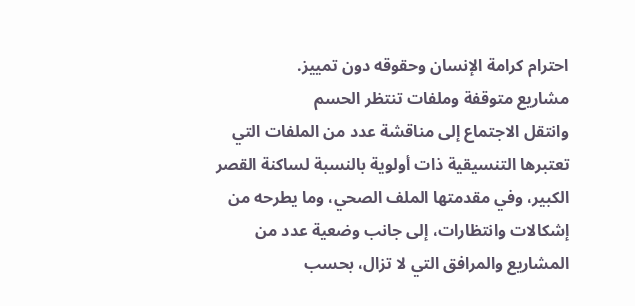احترام كرامة الإنسان وحقوقه دون تمييز.
مشاريع متوقفة وملفات تنتظر الحسم
وانتقل الاجتماع إلى مناقشة عدد من الملفات التي تعتبرها التنسيقية ذات أولوية بالنسبة لساكنة القصر الكبير، وفي مقدمتها الملف الصحي، وما يطرحه من إشكالات وانتظارات، إلى جانب وضعية عدد من المشاريع والمرافق التي لا تزال، بحسب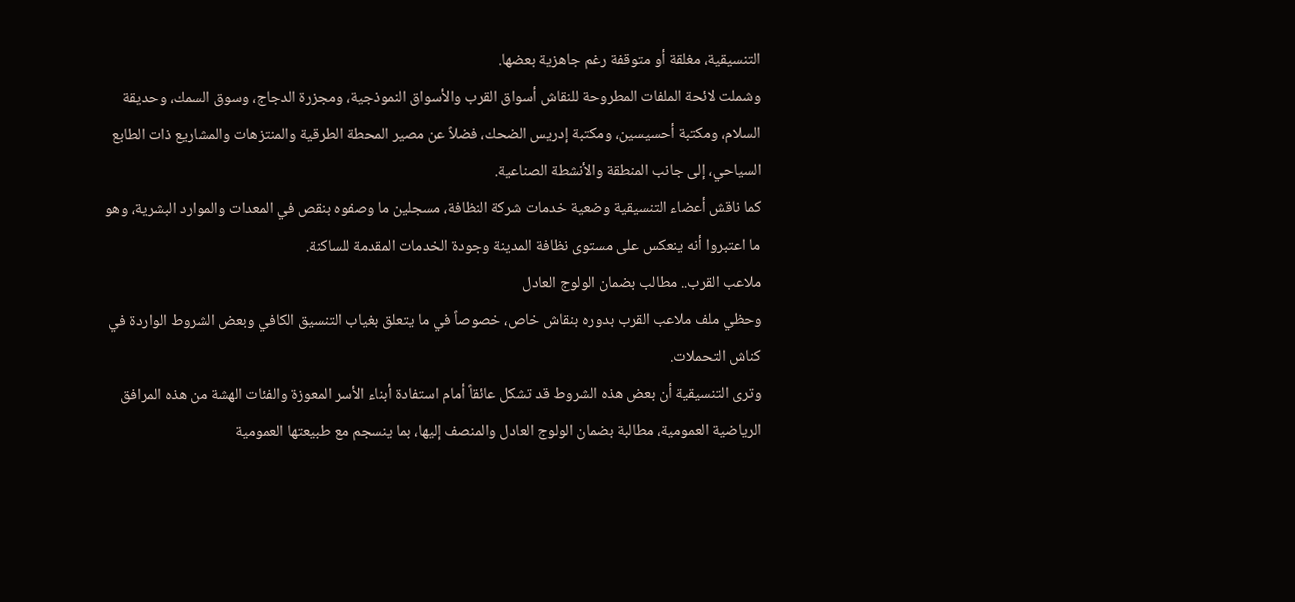التنسيقية، مغلقة أو متوقفة رغم جاهزية بعضها.
وشملت لائحة الملفات المطروحة للنقاش أسواق القرب والأسواق النموذجية، ومجزرة الدجاج، وسوق السمك، وحديقة السلام، ومكتبة أحسيسين، ومكتبة إدريس الضحك، فضلاً عن مصير المحطة الطرقية والمنتزهات والمشاريع ذات الطابع السياحي، إلى جانب المنطقة والأنشطة الصناعية.
كما ناقش أعضاء التنسيقية وضعية خدمات شركة النظافة، مسجلين ما وصفوه بنقص في المعدات والموارد البشرية، وهو ما اعتبروا أنه ينعكس على مستوى نظافة المدينة وجودة الخدمات المقدمة للساكنة.
ملاعب القرب.. مطالب بضمان الولوج العادل
وحظي ملف ملاعب القرب بدوره بنقاش خاص، خصوصاً في ما يتعلق بغياب التنسيق الكافي وبعض الشروط الواردة في كناش التحملات.
وترى التنسيقية أن بعض هذه الشروط قد تشكل عائقاً أمام استفادة أبناء الأسر المعوزة والفئات الهشة من هذه المرافق الرياضية العمومية، مطالبة بضمان الولوج العادل والمنصف إليها، بما ينسجم مع طبيعتها العمومية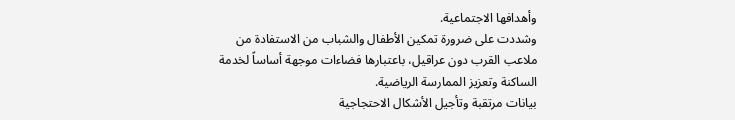وأهدافها الاجتماعية.
وشددت على ضرورة تمكين الأطفال والشباب من الاستفادة من ملاعب القرب دون عراقيل، باعتبارها فضاءات موجهة أساساً لخدمة الساكنة وتعزيز الممارسة الرياضية.
بيانات مرتقبة وتأجيل الأشكال الاحتجاجية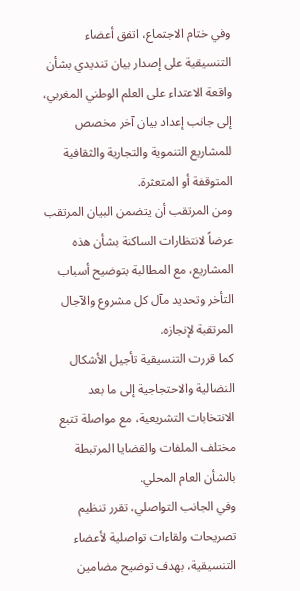وفي ختام الاجتماع، اتفق أعضاء التنسيقية على إصدار بيان تنديدي بشأن واقعة الاعتداء على العلم الوطني المغربي، إلى جانب إعداد بيان آخر مخصص للمشاريع التنموية والتجارية والثقافية المتوقفة أو المتعثرة.
ومن المرتقب أن يتضمن البيان المرتقب عرضاً لانتظارات الساكنة بشأن هذه المشاريع، مع المطالبة بتوضيح أسباب التأخر وتحديد مآل كل مشروع والآجال المرتقبة لإنجازه.
كما قررت التنسيقية تأجيل الأشكال النضالية والاحتجاجية إلى ما بعد الانتخابات التشريعية، مع مواصلة تتبع مختلف الملفات والقضايا المرتبطة بالشأن العام المحلي.
وفي الجانب التواصلي، تقرر تنظيم تصريحات ولقاءات تواصلية لأعضاء التنسيقية، بهدف توضيح مضامين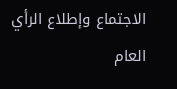الاجتماع وإطلاع الرأي العام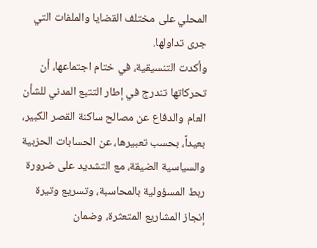المحلي على مختلف القضايا والملفات التي جرى تداولها.
وأكدت التنسيقية، في ختام اجتماعها، أن تحركاتها تندرج في إطار التتبع المدني للشأن العام والدفاع عن مصالح ساكنة القصر الكبير، بعيداً، بحسب تعبيرها، عن الحسابات الحزبية والسياسية الضيقة، مع التشديد على ضرورة ربط المسؤولية بالمحاسبة، وتسريع وتيرة إنجاز المشاريع المتعثرة، وضمان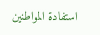استفادة المواطنين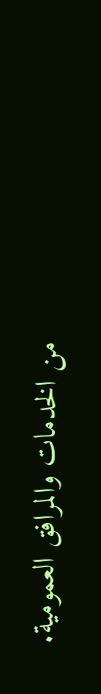من الخدمات والمرافق العمومية.